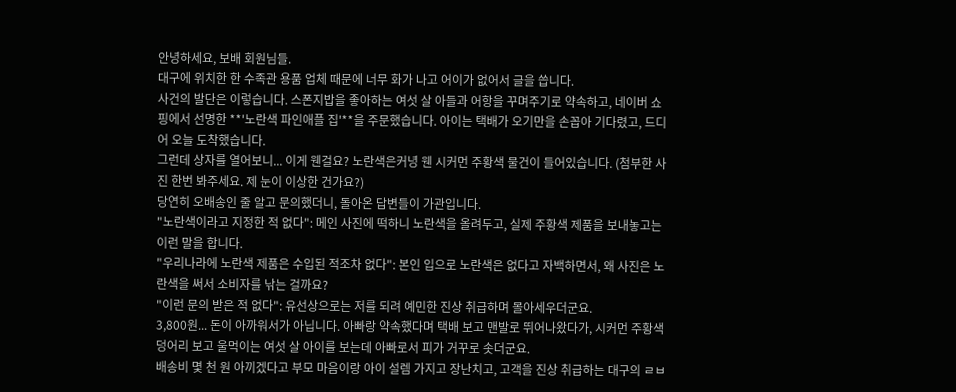안녕하세요, 보배 회원님들.
대구에 위치한 한 수족관 용품 업체 때문에 너무 화가 나고 어이가 없어서 글을 씁니다.
사건의 발단은 이렇습니다. 스폰지밥을 좋아하는 여섯 살 아들과 어항을 꾸며주기로 약속하고, 네이버 쇼핑에서 선명한 **'노란색 파인애플 집'**을 주문했습니다. 아이는 택배가 오기만을 손꼽아 기다렸고, 드디어 오늘 도착했습니다.
그런데 상자를 열어보니... 이게 웬걸요? 노란색은커녕 웬 시커먼 주황색 물건이 들어있습니다. (첨부한 사진 한번 봐주세요. 제 눈이 이상한 건가요?)
당연히 오배송인 줄 알고 문의했더니, 돌아온 답변들이 가관입니다.
"노란색이라고 지정한 적 없다": 메인 사진에 떡하니 노란색을 올려두고, 실제 주황색 제품을 보내놓고는 이런 말을 합니다.
"우리나라에 노란색 제품은 수입된 적조차 없다": 본인 입으로 노란색은 없다고 자백하면서, 왜 사진은 노란색을 써서 소비자를 낚는 걸까요?
"이런 문의 받은 적 없다": 유선상으로는 저를 되려 예민한 진상 취급하며 몰아세우더군요.
3,800원... 돈이 아까워서가 아닙니다. 아빠랑 약속했다며 택배 보고 맨발로 뛰어나왔다가, 시커먼 주황색 덩어리 보고 울먹이는 여섯 살 아이를 보는데 아빠로서 피가 거꾸로 솟더군요.
배송비 몇 천 원 아끼겠다고 부모 마음이랑 아이 설렘 가지고 장난치고, 고객을 진상 취급하는 대구의 ㄹㅂ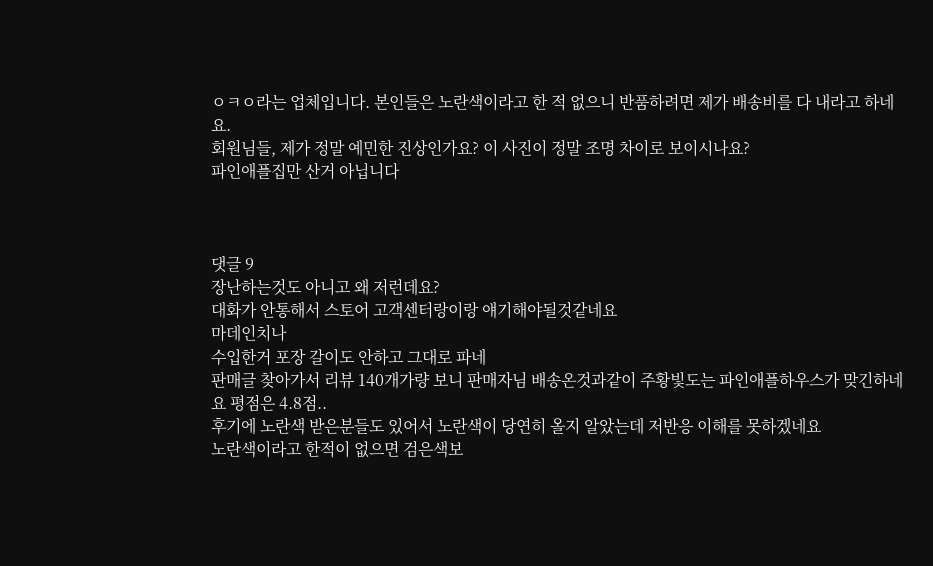ㅇㅋㅇ라는 업체입니다. 본인들은 노란색이라고 한 적 없으니 반품하려면 제가 배송비를 다 내라고 하네요.
회원님들, 제가 정말 예민한 진상인가요? 이 사진이 정말 조명 차이로 보이시나요?
파인애플집만 산거 아닙니다



댓글 9
장난하는것도 아니고 왜 저런데요?
대화가 안통해서 스토어 고객센터랑이랑 얘기해야될것같네요
마데인치나
수입한거 포장 갈이도 안하고 그대로 파네
판매글 찾아가서 리뷰 140개가량 보니 판매자님 배송온것과같이 주황빛도는 파인애플하우스가 맞긴하네요 평점은 4.8점..
후기에 노란색 받은분들도 있어서 노란색이 당연히 올지 알았는데 저반응 이해를 못하겠네요
노란색이라고 한적이 없으면 검은색보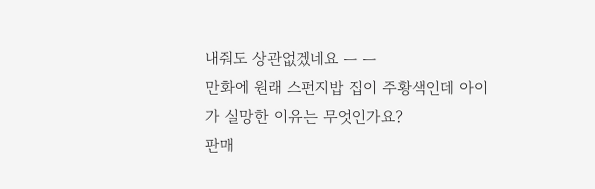내줘도 상관없겠네요 ㅡ ㅡ
만화에 원래 스펀지밥 집이 주황색인데 아이가 실망한 이유는 무엇인가요?
판매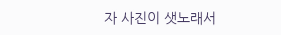자 사진이 샛노래서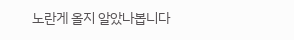노란게 올지 알았나봅니다